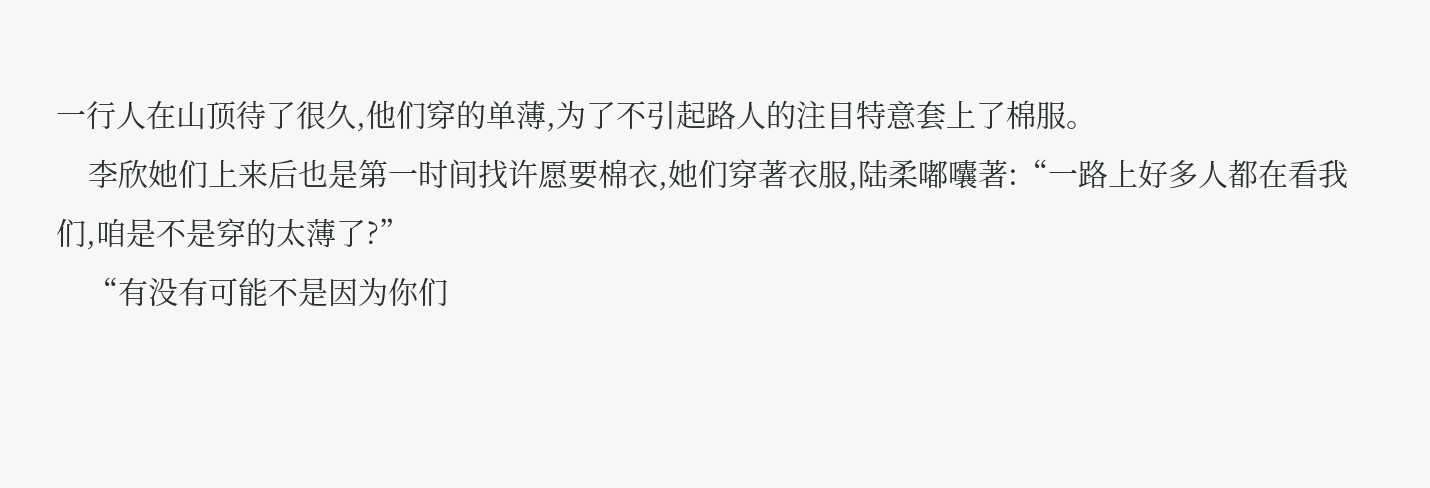一行人在山顶待了很久,他们穿的单薄,为了不引起路人的注目特意套上了棉服。
    李欣她们上来后也是第一时间找许愿要棉衣,她们穿著衣服,陆柔嘟囔著:“一路上好多人都在看我们,咱是不是穿的太薄了?”
    “有没有可能不是因为你们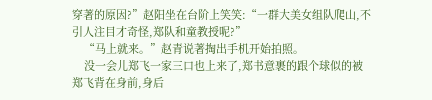穿著的原因?”赵阳坐在台阶上笑笑:“一群大美女组队爬山,不引人注目才奇怪,郑队和童教授呢?”
    “马上就来。”赵青说著掏出手机开始拍照。
    没一会儿郑飞一家三口也上来了,郑书意裹的跟个球似的被郑飞背在身前,身后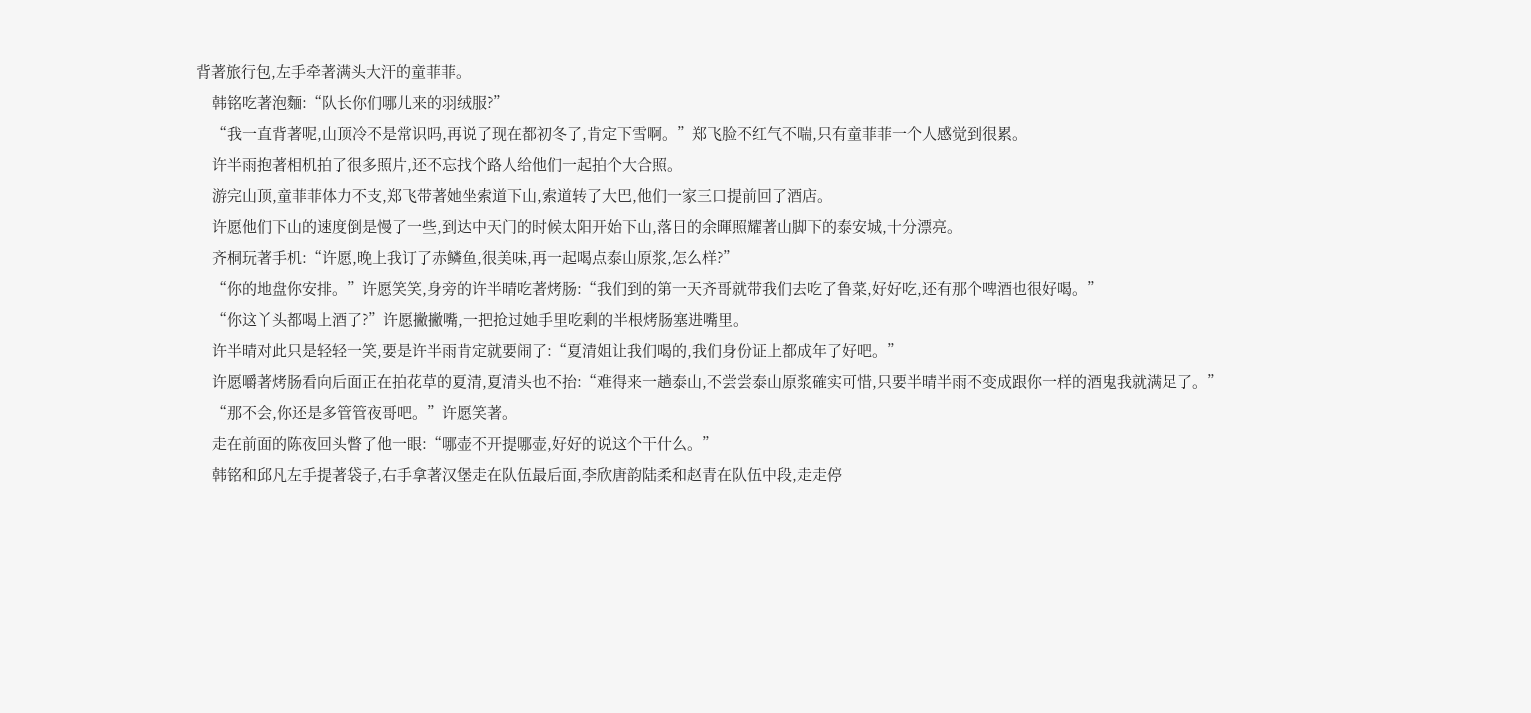背著旅行包,左手牵著满头大汗的童菲菲。
    韩铭吃著泡麵:“队长你们哪儿来的羽绒服?”
    “我一直背著呢,山顶冷不是常识吗,再说了现在都初冬了,肯定下雪啊。”郑飞脸不红气不喘,只有童菲菲一个人感觉到很累。
    许半雨抱著相机拍了很多照片,还不忘找个路人给他们一起拍个大合照。
    游完山顶,童菲菲体力不支,郑飞带著她坐索道下山,索道转了大巴,他们一家三口提前回了酒店。
    许愿他们下山的速度倒是慢了一些,到达中天门的时候太阳开始下山,落日的余暉照耀著山脚下的泰安城,十分漂亮。
    齐桐玩著手机:“许愿,晚上我订了赤鳞鱼,很美味,再一起喝点泰山原浆,怎么样?”
    “你的地盘你安排。”许愿笑笑,身旁的许半晴吃著烤肠:“我们到的第一天齐哥就带我们去吃了鲁菜,好好吃,还有那个啤酒也很好喝。”
    “你这丫头都喝上酒了?”许愿撇撇嘴,一把抢过她手里吃剩的半根烤肠塞进嘴里。
    许半晴对此只是轻轻一笑,要是许半雨肯定就要闹了:“夏清姐让我们喝的,我们身份证上都成年了好吧。”
    许愿嚼著烤肠看向后面正在拍花草的夏清,夏清头也不抬:“难得来一趟泰山,不尝尝泰山原浆確实可惜,只要半晴半雨不变成跟你一样的酒鬼我就满足了。”
    “那不会,你还是多管管夜哥吧。”许愿笑著。
    走在前面的陈夜回头瞥了他一眼:“哪壶不开提哪壶,好好的说这个干什么。”
    韩铭和邱凡左手提著袋子,右手拿著汉堡走在队伍最后面,李欣唐韵陆柔和赵青在队伍中段,走走停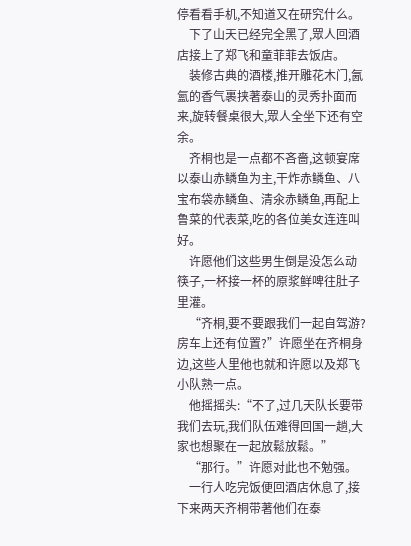停看看手机,不知道又在研究什么。
    下了山天已经完全黑了,眾人回酒店接上了郑飞和童菲菲去饭店。
    装修古典的酒楼,推开雕花木门,氤氳的香气裹挟著泰山的灵秀扑面而来,旋转餐桌很大,眾人全坐下还有空余。
    齐桐也是一点都不吝嗇,这顿宴席以泰山赤鳞鱼为主,干炸赤鳞鱼、八宝布袋赤鳞鱼、清氽赤鳞鱼,再配上鲁菜的代表菜,吃的各位美女连连叫好。
    许愿他们这些男生倒是没怎么动筷子,一杯接一杯的原浆鲜啤往肚子里灌。
    “齐桐,要不要跟我们一起自驾游?房车上还有位置?”许愿坐在齐桐身边,这些人里他也就和许愿以及郑飞小队熟一点。
    他摇摇头:“不了,过几天队长要带我们去玩,我们队伍难得回国一趟,大家也想聚在一起放鬆放鬆。”
    “那行。”许愿对此也不勉强。
    一行人吃完饭便回酒店休息了,接下来两天齐桐带著他们在泰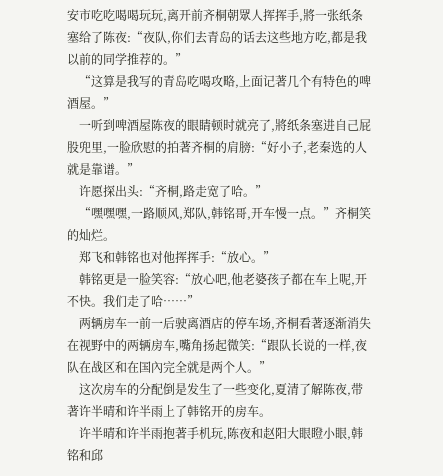安市吃吃喝喝玩玩,离开前齐桐朝眾人挥挥手,將一张纸条塞给了陈夜:“夜队,你们去青岛的话去这些地方吃,都是我以前的同学推荐的。”
    “这算是我写的青岛吃喝攻略,上面记著几个有特色的啤酒屋。”
    一听到啤酒屋陈夜的眼睛顿时就亮了,將纸条塞进自己屁股兜里,一脸欣慰的拍著齐桐的肩膀:“好小子,老秦选的人就是靠谱。”
    许愿探出头:“齐桐,路走宽了哈。”
    “嘿嘿嘿,一路顺风,郑队,韩铭哥,开车慢一点。”齐桐笑的灿烂。
    郑飞和韩铭也对他挥挥手:“放心。”
    韩铭更是一脸笑容:“放心吧,他老婆孩子都在车上呢,开不快。我们走了哈……”
    两辆房车一前一后驶离酒店的停车场,齐桐看著逐渐消失在视野中的两辆房车,嘴角扬起微笑:“跟队长说的一样,夜队在战区和在国內完全就是两个人。”
    这次房车的分配倒是发生了一些变化,夏清了解陈夜,带著许半晴和许半雨上了韩铭开的房车。
    许半晴和许半雨抱著手机玩,陈夜和赵阳大眼瞪小眼,韩铭和邱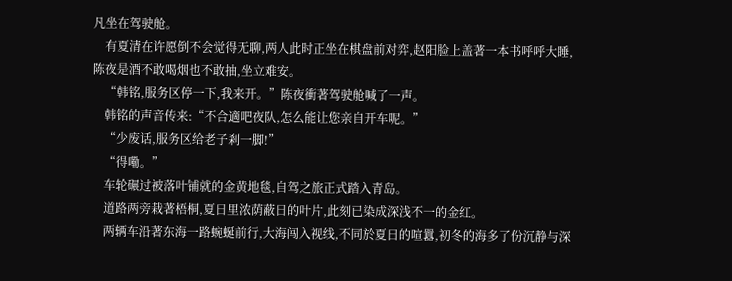凡坐在驾驶舱。
    有夏清在许愿倒不会觉得无聊,两人此时正坐在棋盘前对弈,赵阳脸上盖著一本书呼呼大睡,陈夜是酒不敢喝烟也不敢抽,坐立难安。
    “韩铭,服务区停一下,我来开。”陈夜衝著驾驶舱喊了一声。
    韩铭的声音传来:“不合適吧夜队,怎么能让您亲自开车呢。”
    “少废话,服务区给老子剎一脚!”
    “得嘞。”
    车轮碾过被落叶铺就的金黄地毯,自驾之旅正式踏入青岛。
    道路两旁栽著梧桐,夏日里浓荫蔽日的叶片,此刻已染成深浅不一的金红。
    两辆车沿著东海一路蜿蜒前行,大海闯入视线,不同於夏日的喧囂,初冬的海多了份沉静与深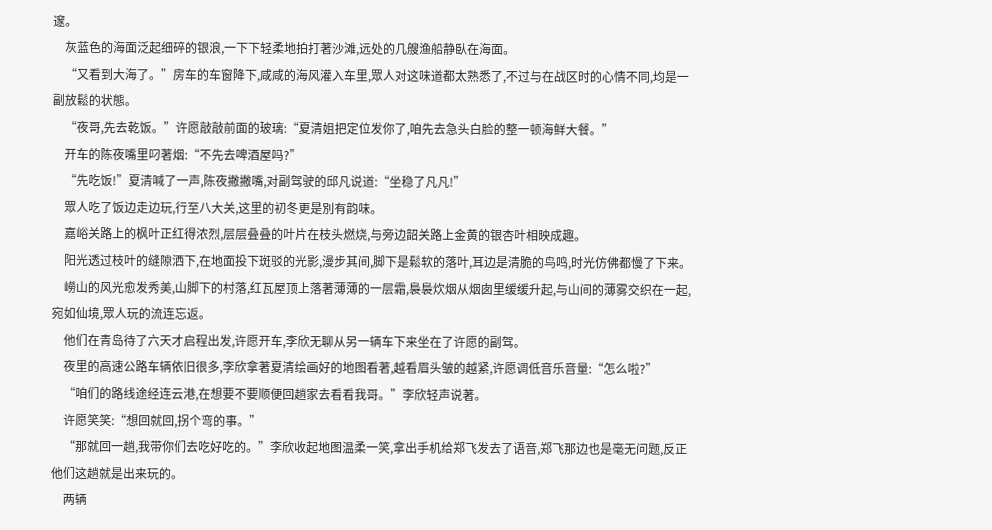邃。
    灰蓝色的海面泛起细碎的银浪,一下下轻柔地拍打著沙滩,远处的几艘渔船静臥在海面。
    “又看到大海了。”房车的车窗降下,咸咸的海风灌入车里,眾人对这味道都太熟悉了,不过与在战区时的心情不同,均是一副放鬆的状態。
    “夜哥,先去乾饭。”许愿敲敲前面的玻璃:“夏清姐把定位发你了,咱先去急头白脸的整一顿海鲜大餐。”
    开车的陈夜嘴里叼著烟:“不先去啤酒屋吗?”
    “先吃饭!”夏清喊了一声,陈夜撇撇嘴,对副驾驶的邱凡说道:“坐稳了凡凡!”
    眾人吃了饭边走边玩,行至八大关,这里的初冬更是別有韵味。
    嘉峪关路上的枫叶正红得浓烈,层层叠叠的叶片在枝头燃烧,与旁边韶关路上金黄的银杏叶相映成趣。
    阳光透过枝叶的缝隙洒下,在地面投下斑驳的光影,漫步其间,脚下是鬆软的落叶,耳边是清脆的鸟鸣,时光仿佛都慢了下来。
    嶗山的风光愈发秀美,山脚下的村落,红瓦屋顶上落著薄薄的一层霜,裊裊炊烟从烟囱里缓缓升起,与山间的薄雾交织在一起,宛如仙境,眾人玩的流连忘返。
    他们在青岛待了六天才启程出发,许愿开车,李欣无聊从另一辆车下来坐在了许愿的副驾。
    夜里的高速公路车辆依旧很多,李欣拿著夏清绘画好的地图看著,越看眉头皱的越紧,许愿调低音乐音量:“怎么啦?”
    “咱们的路线途经连云港,在想要不要顺便回趟家去看看我哥。”李欣轻声说著。
    许愿笑笑:“想回就回,拐个弯的事。”
    “那就回一趟,我带你们去吃好吃的。”李欣收起地图温柔一笑,拿出手机给郑飞发去了语音,郑飞那边也是毫无问题,反正他们这趟就是出来玩的。
    两辆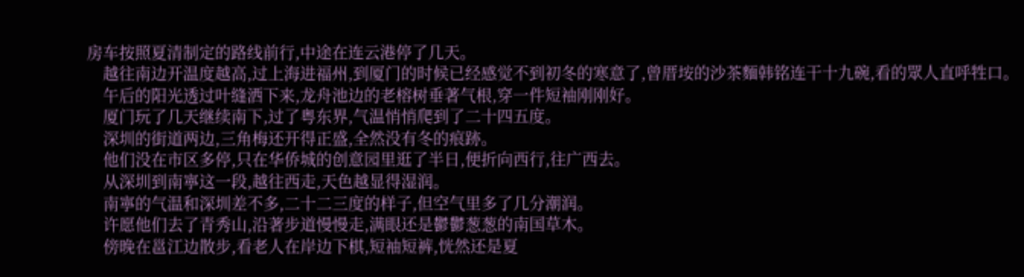房车按照夏清制定的路线前行,中途在连云港停了几天。
    越往南边开温度越高,过上海进福州,到厦门的时候已经感觉不到初冬的寒意了,曾厝垵的沙茶麵韩铭连干十九碗,看的眾人直呼牲口。
    午后的阳光透过叶缝洒下来,龙舟池边的老榕树垂著气根,穿一件短袖刚刚好。
    厦门玩了几天继续南下,过了粤东界,气温悄悄爬到了二十四五度。
    深圳的街道两边,三角梅还开得正盛,全然没有冬的痕跡。
    他们没在市区多停,只在华侨城的创意园里逛了半日,便折向西行,往广西去。
    从深圳到南寧这一段,越往西走,天色越显得湿润。
    南寧的气温和深圳差不多,二十二三度的样子,但空气里多了几分潮润。
    许愿他们去了青秀山,沿著步道慢慢走,满眼还是鬱鬱葱葱的南国草木。
    傍晚在邕江边散步,看老人在岸边下棋,短袖短裤,恍然还是夏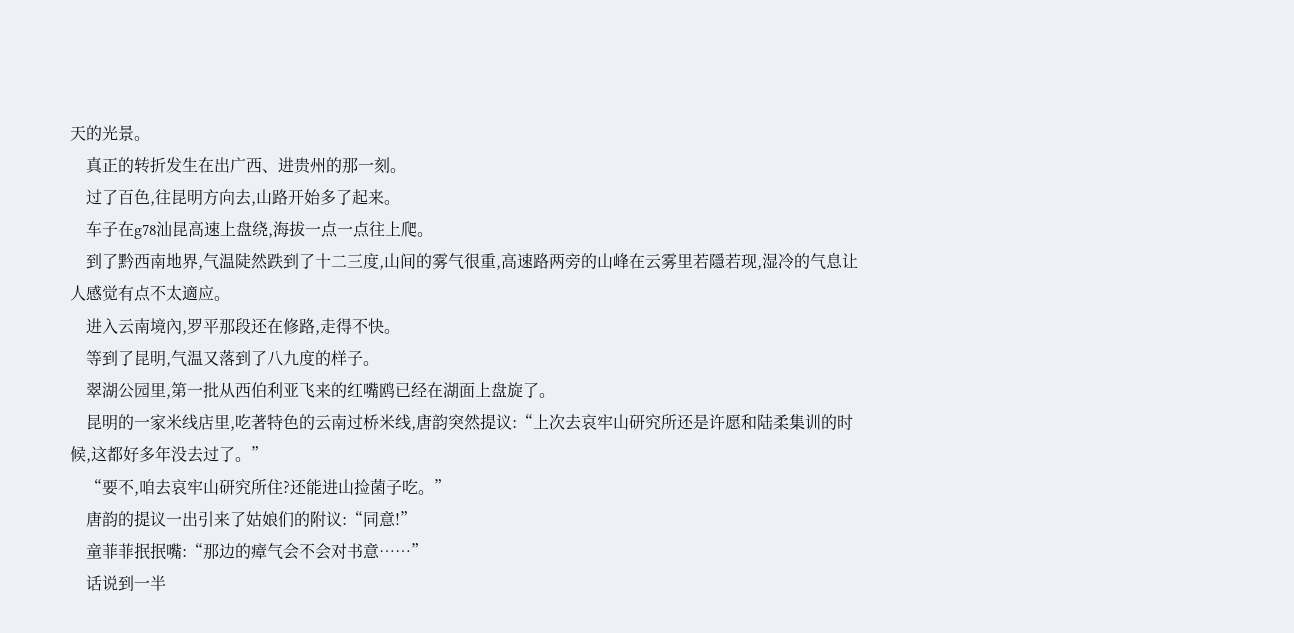天的光景。
    真正的转折发生在出广西、进贵州的那一刻。
    过了百色,往昆明方向去,山路开始多了起来。
    车子在g78汕昆高速上盘绕,海拔一点一点往上爬。
    到了黔西南地界,气温陡然跌到了十二三度,山间的雾气很重,高速路两旁的山峰在云雾里若隱若现,湿冷的气息让人感觉有点不太適应。
    进入云南境內,罗平那段还在修路,走得不快。
    等到了昆明,气温又落到了八九度的样子。
    翠湖公园里,第一批从西伯利亚飞来的红嘴鸥已经在湖面上盘旋了。
    昆明的一家米线店里,吃著特色的云南过桥米线,唐韵突然提议:“上次去哀牢山研究所还是许愿和陆柔集训的时候,这都好多年没去过了。”
    “要不,咱去哀牢山研究所住?还能进山捡菌子吃。”
    唐韵的提议一出引来了姑娘们的附议:“同意!”
    童菲菲抿抿嘴:“那边的瘴气会不会对书意……”
    话说到一半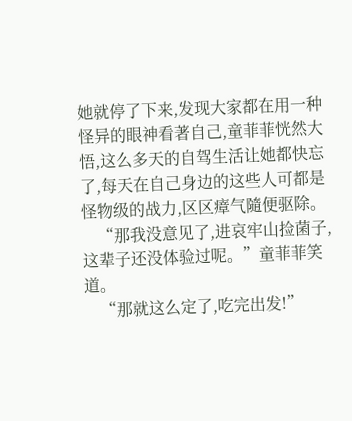她就停了下来,发现大家都在用一种怪异的眼神看著自己,童菲菲恍然大悟,这么多天的自驾生活让她都快忘了,每天在自己身边的这些人可都是怪物级的战力,区区瘴气隨便驱除。
    “那我没意见了,进哀牢山捡菌子,这辈子还没体验过呢。”童菲菲笑道。
    “那就这么定了,吃完出发!”